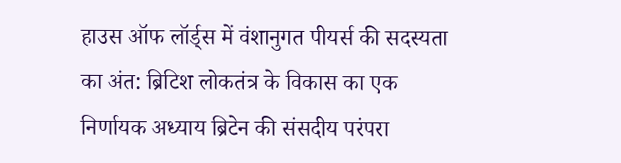हाउस ऑफ लॉर्ड्स में वंशानुगत पीयर्स की सदस्यता का अंत: ब्रिटिश लोकतंत्र के विकास का एक निर्णायक अध्याय ब्रिटेन की संसदीय परंपरा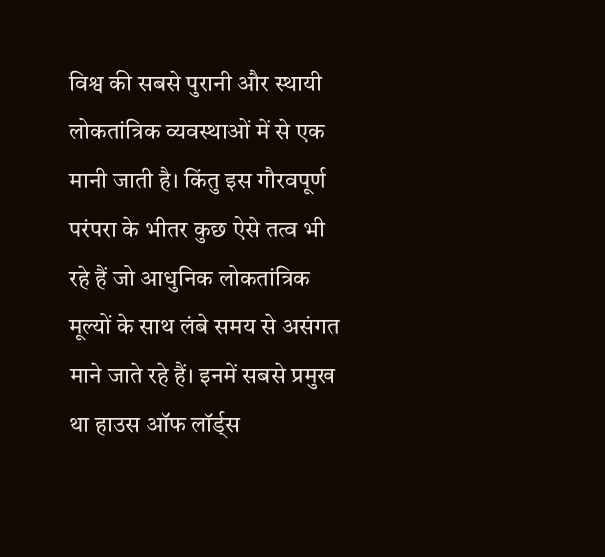विश्व की सबसे पुरानी और स्थायी लोकतांत्रिक व्यवस्थाओं में से एक मानी जाती है। किंतु इस गौरवपूर्ण परंपरा के भीतर कुछ ऐसे तत्व भी रहे हैं जो आधुनिक लोकतांत्रिक मूल्यों के साथ लंबे समय से असंगत माने जाते रहे हैं। इनमें सबसे प्रमुख था हाउस ऑफ लॉर्ड्स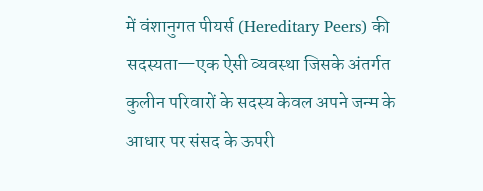में वंशानुगत पीयर्स (Hereditary Peers) की सदस्यता—एक ऐसी व्यवस्था जिसके अंतर्गत कुलीन परिवारों के सदस्य केवल अपने जन्म के आधार पर संसद के ऊपरी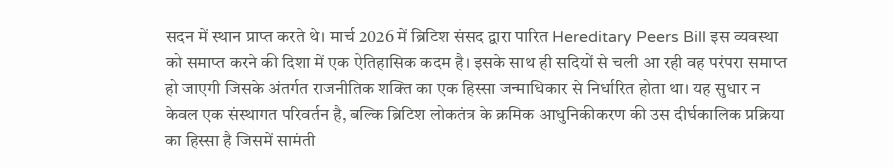सदन में स्थान प्राप्त करते थे। मार्च 2026 में ब्रिटिश संसद द्वारा पारित Hereditary Peers Bill इस व्यवस्था को समाप्त करने की दिशा में एक ऐतिहासिक कदम है। इसके साथ ही सदियों से चली आ रही वह परंपरा समाप्त हो जाएगी जिसके अंतर्गत राजनीतिक शक्ति का एक हिस्सा जन्माधिकार से निर्धारित होता था। यह सुधार न केवल एक संस्थागत परिवर्तन है, बल्कि ब्रिटिश लोकतंत्र के क्रमिक आधुनिकीकरण की उस दीर्घकालिक प्रक्रिया का हिस्सा है जिसमें सामंती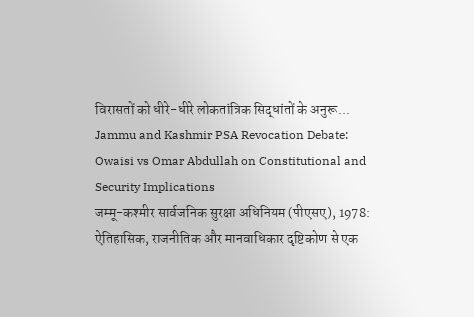विरासतों को धीरे-धीरे लोकतांत्रिक सिद्धांतों के अनुरू...
Jammu and Kashmir PSA Revocation Debate: Owaisi vs Omar Abdullah on Constitutional and Security Implications
जम्मू-कश्मीर सार्वजनिक सुरक्षा अधिनियम (पीएसए), 1978: ऐतिहासिक, राजनीतिक और मानवाधिकार दृष्टिकोण से एक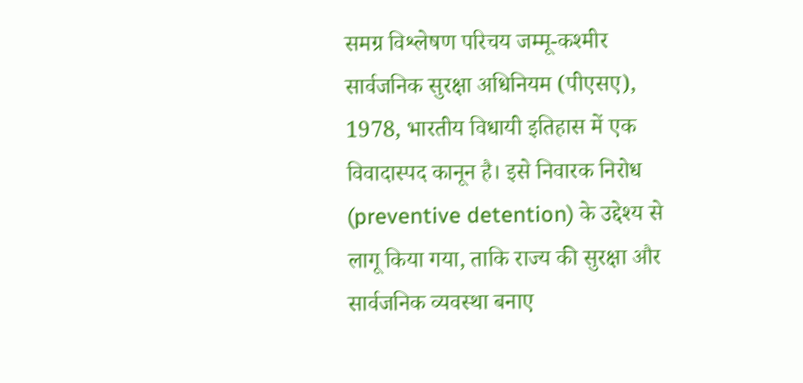समग्र विश्लेषण परिचय जम्मू-कश्मीर सार्वजनिक सुरक्षा अधिनियम (पीएसए), 1978, भारतीय विधायी इतिहास में एक विवादास्पद कानून है। इसे निवारक निरोध (preventive detention) के उद्देश्य से लागू किया गया, ताकि राज्य की सुरक्षा और सार्वजनिक व्यवस्था बनाए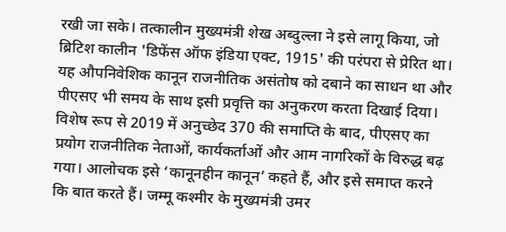रखी जा सके। तत्कालीन मुख्यमंत्री शेख अब्दुल्ला ने इसे लागू किया, जो ब्रिटिश कालीन 'डिफेंस ऑफ इंडिया एक्ट, 1915' की परंपरा से प्रेरित था। यह औपनिवेशिक कानून राजनीतिक असंतोष को दबाने का साधन था और पीएसए भी समय के साथ इसी प्रवृत्ति का अनुकरण करता दिखाई दिया। विशेष रूप से 2019 में अनुच्छेद 370 की समाप्ति के बाद, पीएसए का प्रयोग राजनीतिक नेताओं, कार्यकर्ताओं और आम नागरिकों के विरुद्ध बढ़ गया। आलोचक इसे ‘कानूनहीन कानून’ कहते हैं, और इसे समाप्त करने कि बात करते हैं। जम्मू कश्मीर के मुख्यमंत्री उमर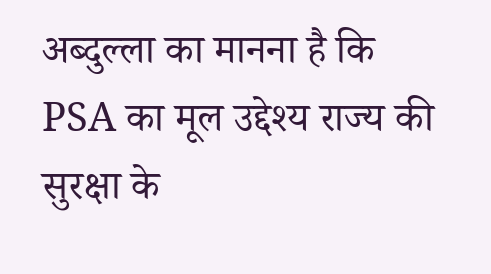अब्दुल्ला का मानना है कि PSA का मूल उद्देश्य राज्य की सुरक्षा के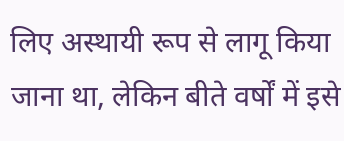लिए अस्थायी रूप से लागू किया जाना था, लेकिन बीते वर्षों में इसे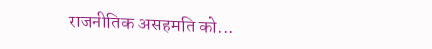राजनीतिक असहमति को...